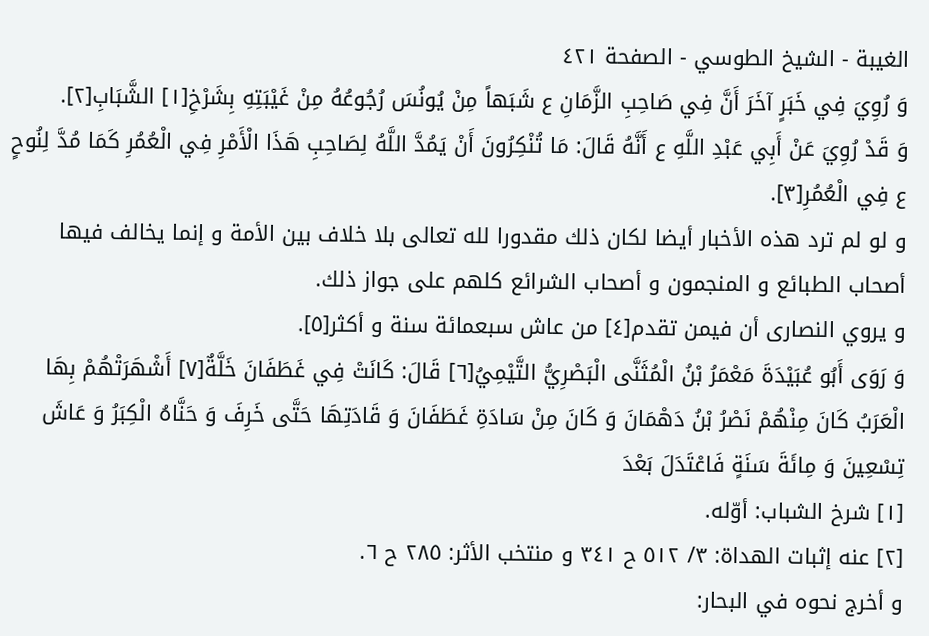الغيبة - الشيخ الطوسي - الصفحة ٤٢١
وَ رُوِيَ فِي خَبَرٍ آخَرَ أَنَّ فِي صَاحِبِ الزَّمَانِ ع شَبَهاً مِنْ يُونُسَ رُجُوعُهُ مِنْ غَيْبَتِهِ بِشَرْخِ[١] الشَّبَابِ[٢].
وَ قَدْ رُوِيَ عَنْ أَبِي عَبْدِ اللَّهِ ع أَنَّهُ قَالَ: مَا تُنْكِرُونَ أَنْ يَمُدَّ اللَّهُ لِصَاحِبِ هَذَا الْأَمْرِ فِي الْعُمُرِ كَمَا مُدَّ لِنُوحٍ ع فِي الْعُمُرِ[٣].
و لو لم ترد هذه الأخبار أيضا لكان ذلك مقدورا لله تعالى بلا خلاف بين الأمة و إنما يخالف فيها أصحاب الطبائع و المنجمون و أصحاب الشرائع كلهم على جواز ذلك.
و يروي النصارى أن فيمن تقدم[٤] من عاش سبعمائة سنة و أكثر[٥].
وَ رَوَى أَبُو عُبَيْدَةَ مَعْمَرُ بْنُ الْمُثَنَّى الْبَصْرِيُّ التَّيْمِيُ[٦] قَالَ: كَانَتْ فِي غَطَفَانَ خَلَّةٌ[٧] أَشْهَرَتْهُمْ بِهَا الْعَرَبُ كَانَ مِنْهُمْ نَصْرُ بْنُ دَهْمَانَ وَ كَانَ مِنْ سَادَةِ غَطَفَانَ وَ قَادَتِهَا حَتَّى خَرِفَ وَ حَنَّاهُ الْكِبَرُ وَ عَاشَ تِسْعِينَ وَ مِائَةَ سَنَةٍ فَاعْتَدَلَ بَعْدَ
[١] شرخ الشباب: أوّله.
[٢] عنه إثبات الهداة: ٣/ ٥١٢ ح ٣٤١ و منتخب الأثر: ٢٨٥ ح ٦.
و أخرج نحوه في البحار: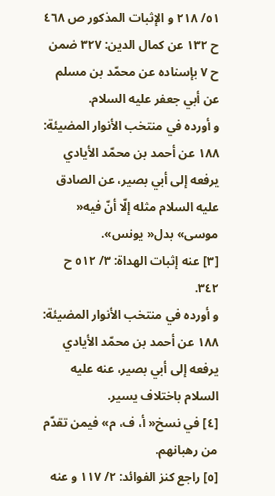٥١/ ٢١٨ و الإثبات المذكور ص ٤٦٨ ح ١٣٢ عن كمال الدين: ٣٢٧ ضمن ح ٧ بإسناده عن محمّد بن مسلم عن أبي جعفر عليه السلام.
و أورده في منتخب الأنوار المضيئة: ١٨٨ عن أحمد بن محمّد الأيادي يرفعه إلى أبي بصير، عن الصادق عليه السلام مثله إلّا أنّ فيه« موسى» بدل« يونس».
[٣] عنه إثبات الهداة: ٣/ ٥١٢ ح ٣٤٢.
و أورده في منتخب الأنوار المضيئة: ١٨٨ عن أحمد بن محمّد الأيادي يرفعه إلى أبي بصير، عنه عليه السلام باختلاف يسير.
[٤] في نسخ« أ، ف، م» فيمن تقدّم من رهبانهم.
[٥] راجع كنز الفوائد: ٢/ ١١٧ و عنه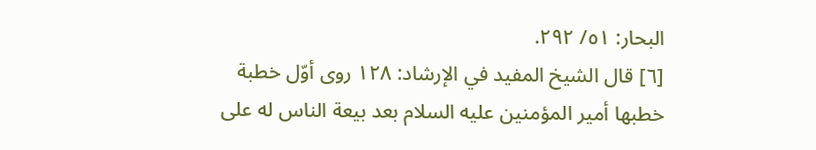البحار: ٥١/ ٢٩٢.
[٦] قال الشيخ المفيد في الإرشاد: ١٢٨ روى أوّل خطبة خطبها أمير المؤمنين عليه السلام بعد بيعة الناس له على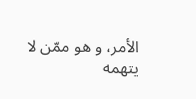الأمر، و هو ممّن لا يتهمه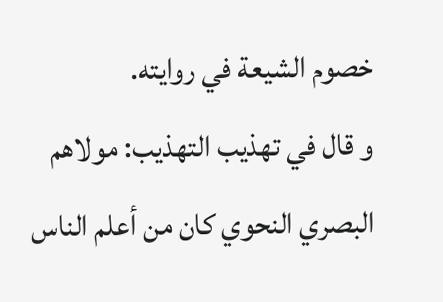خصوم الشيعة في روايته.
و قال في تهذيب التهذيب: مولاهم البصري النحوي كان من أعلم الناس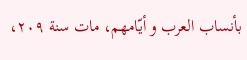بأنساب العرب و أيّامهم، مات سنة ٢٠٩،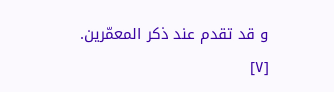و قد تقدم عند ذكر المعمّرين.
[٧]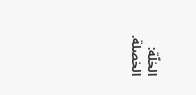الخلّة: الخصلة.